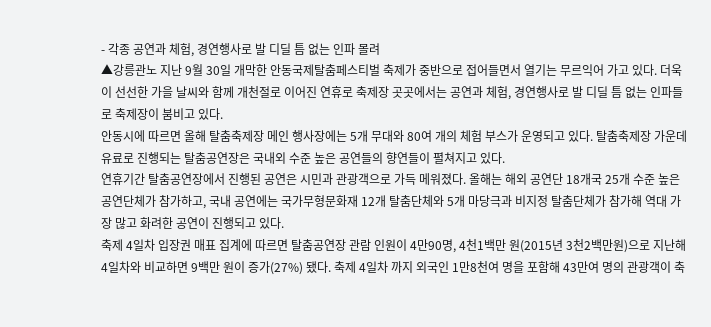- 각종 공연과 체험, 경연행사로 발 디딜 틈 없는 인파 몰려
▲강릉관노 지난 9월 30일 개막한 안동국제탈춤페스티벌 축제가 중반으로 접어들면서 열기는 무르익어 가고 있다. 더욱이 선선한 가을 날씨와 함께 개천절로 이어진 연휴로 축제장 곳곳에서는 공연과 체험, 경연행사로 발 디딜 틈 없는 인파들로 축제장이 붐비고 있다.
안동시에 따르면 올해 탈춤축제장 메인 행사장에는 5개 무대와 80여 개의 체험 부스가 운영되고 있다. 탈춤축제장 가운데 유료로 진행되는 탈춤공연장은 국내외 수준 높은 공연들의 향연들이 펼쳐지고 있다.
연휴기간 탈춤공연장에서 진행된 공연은 시민과 관광객으로 가득 메워졌다. 올해는 해외 공연단 18개국 25개 수준 높은 공연단체가 참가하고, 국내 공연에는 국가무형문화재 12개 탈춤단체와 5개 마당극과 비지정 탈춤단체가 참가해 역대 가장 많고 화려한 공연이 진행되고 있다.
축제 4일차 입장권 매표 집계에 따르면 탈춤공연장 관람 인원이 4만90명, 4천1백만 원(2015년 3천2백만원)으로 지난해 4일차와 비교하면 9백만 원이 증가(27%) 됐다. 축제 4일차 까지 외국인 1만8천여 명을 포함해 43만여 명의 관광객이 축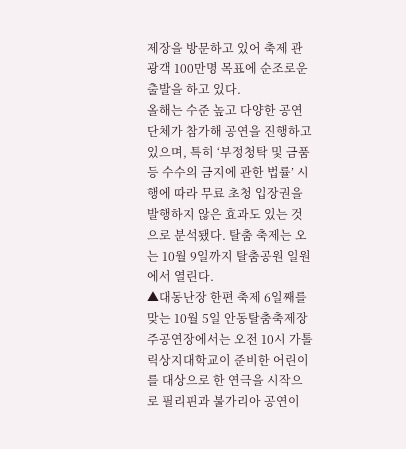제장을 방문하고 있어 축제 관광객 100만명 목표에 순조로운 출발을 하고 있다.
올해는 수준 높고 다양한 공연단체가 참가해 공연을 진행하고 있으며, 특히 ‘부정청탁 및 금품 등 수수의 금지에 관한 법률’ 시행에 따라 무료 초청 입장권을 발행하지 않은 효과도 있는 것으로 분석됐다. 탈춤 축제는 오는 10월 9일까지 탈춤공원 일원에서 열린다.
▲대동난장 한편 축제 6일째를 맞는 10월 5일 안동탈춤축제장 주공연장에서는 오전 10시 가톨릭상지대학교이 준비한 어린이를 대상으로 한 연극을 시작으로 필리핀과 불가리아 공연이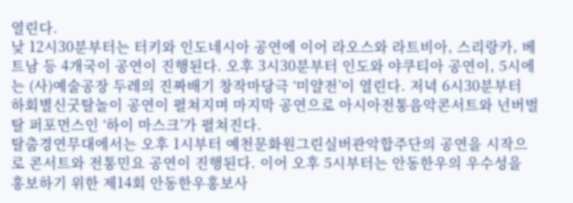열린다.
낮 12시30분부터는 터키와 인도네시아 공연에 이어 라오스와 라트비아, 스리랑카, 베트남 등 4개국이 공연이 진행된다. 오후 3시30분부터 인도와 야쿠티아 공연이, 5시에는 (사)예술공장 두레의 진짜배기 창작마당극 ‘미얄전’이 열린다. 저녁 6시30분부터 하회별신굿탈놀이 공연이 펼쳐지며 마지막 공연으로 아시아전통음악콘서트와 넌버벌 탈 퍼포먼스인 ‘하이 마스크’가 펼쳐진다.
탈춤경연무대에서는 오후 1시부터 예천문화원그린실버관악합주단의 공연을 시작으로 콘서트와 전통민요 공연이 진행된다. 이어 오후 5시부터는 안동한우의 우수성을 홍보하기 위한 제14회 안동한우홍보사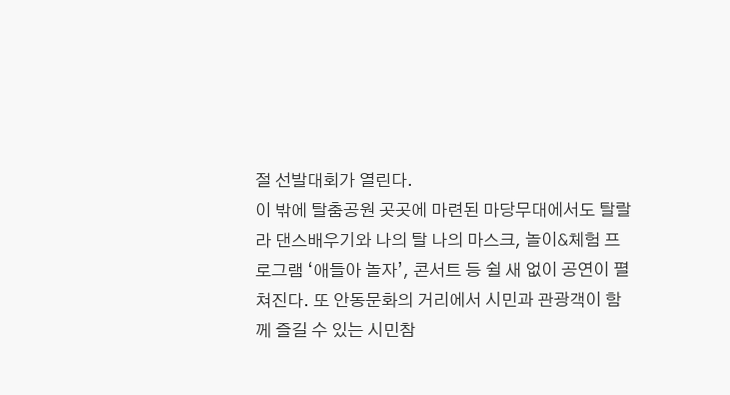절 선발대회가 열린다.
이 밖에 탈춤공원 곳곳에 마련된 마당무대에서도 탈랄라 댄스배우기와 나의 탈 나의 마스크, 놀이&체험 프로그램 ‘애들아 놀자’, 콘서트 등 쉴 새 없이 공연이 펼쳐진다. 또 안동문화의 거리에서 시민과 관광객이 함께 즐길 수 있는 시민참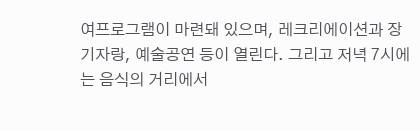여프로그램이 마련돼 있으며, 레크리에이션과 장기자랑, 예술공연 등이 열린다. 그리고 저녁 7시에는 음식의 거리에서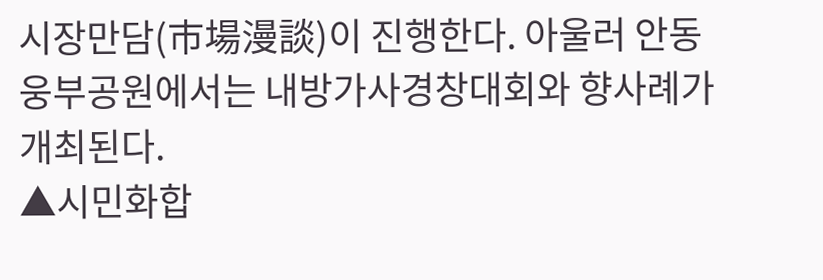시장만담(市場漫談)이 진행한다. 아울러 안동 웅부공원에서는 내방가사경창대회와 향사례가 개최된다.
▲시민화합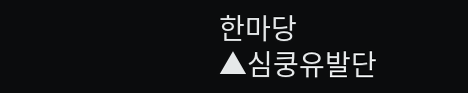한마당
▲심쿵유발단